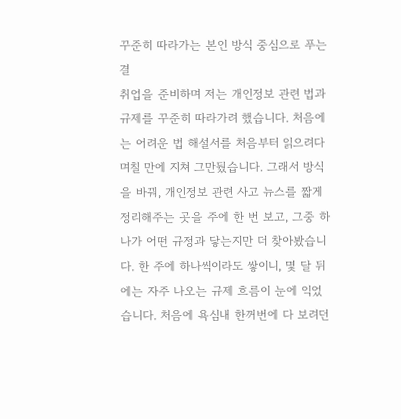꾸준히 따라가는 본인 방식 중심으로 푸는 결
취업을 준비하며 저는 개인정보 관련 법과 규제를 꾸준히 따라가려 했습니다. 처음에는 어려운 법 해설서를 처음부터 읽으려다 며칠 만에 지쳐 그만뒀습니다. 그래서 방식을 바꿔, 개인정보 관련 사고 뉴스를 짧게 정리해주는 곳을 주에 한 번 보고, 그중 하나가 어떤 규정과 닿는지만 더 찾아봤습니다. 한 주에 하나씩이라도 쌓이니, 몇 달 뒤에는 자주 나오는 규제 흐름이 눈에 익었습니다. 처음에 욕심내 한꺼번에 다 보려던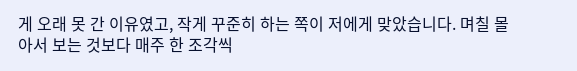게 오래 못 간 이유였고, 작게 꾸준히 하는 쪽이 저에게 맞았습니다. 며칠 몰아서 보는 것보다 매주 한 조각씩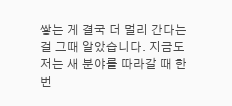쌓는 게 결국 더 멀리 간다는 걸 그때 알았습니다. 지금도 저는 새 분야를 따라갈 때 한 번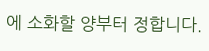에 소화할 양부터 정합니다.